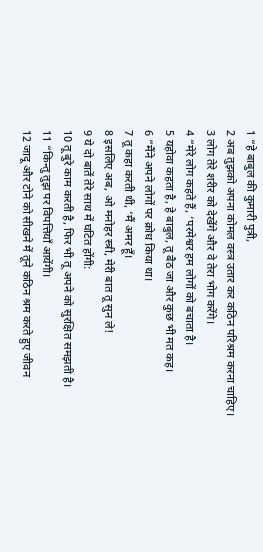1 “हे बाबुल की कुमारी पुत्री,
2 अब तुझको अपना कोमल वस्त्र उतार कर कठिन परिश्रम करना चाहिए।
3 लोग तेरे शरीर को देखेंगे और वे तेरा भोग करेंगे।
4 “मेरे लोग कहते हैं, ‘परमेश्वर हम लोगों को बचाता है।
5 यहोवा कहता है, हे बाबुल, तू बैठ जा और कुछ भी मत कह।
6 “मैंने अपने लोगों पर क्रोध किया था।
7 तू कहा करती थी, ‘मैं अमर हूँ।
8 इसलिए अब, ओ मनोहर स्त्री, मेरी बात तू सुन ले!
9 ये दो बातें तेरे साथ में घटित होंगी:
10 तू बुरे काम करती है, फिर भी तू अपने को सुरक्षित समझती है।
11 “किन्तु तुझ पर विपत्तियाँ आयेंगी।
12 जादू और टोने को सीखने में तूने कठिन श्रम करते हुए जीवन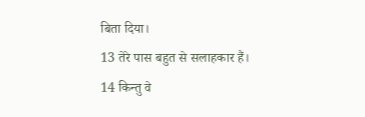बिता दिया।
13 तेरे पास बहुत से सलाहकार हैं।
14 किन्तु वे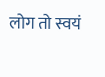लोग तो स्वयं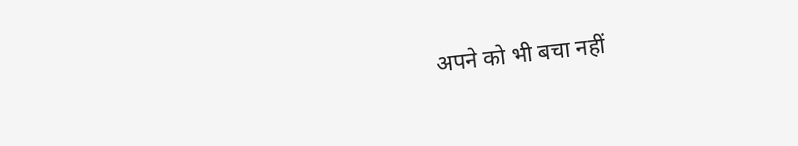अपने को भी बचा नहीं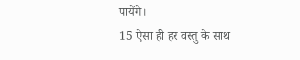पायेंगे।
15 ऐसा ही हर वस्तु के साथ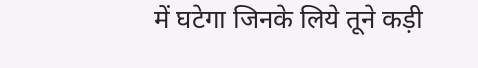में घटेगा जिनके लिये तूने कड़ी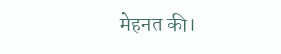मेहनत की।